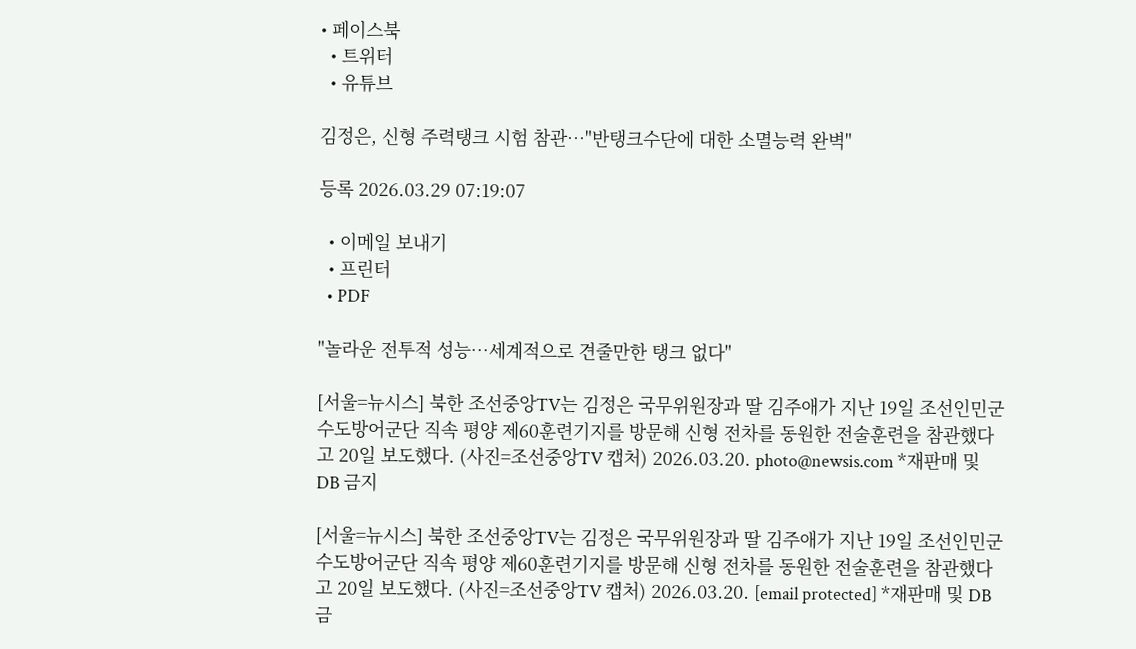• 페이스북
  • 트위터
  • 유튜브

김정은, 신형 주력탱크 시험 참관…"반탱크수단에 대한 소멸능력 완벽"

등록 2026.03.29 07:19:07

  • 이메일 보내기
  • 프린터
  • PDF

"놀라운 전투적 성능…세계적으로 견줄만한 탱크 없다"

[서울=뉴시스] 북한 조선중앙TV는 김정은 국무위원장과 딸 김주애가 지난 19일 조선인민군 수도방어군단 직속 평양 제60훈련기지를 방문해 신형 전차를 동원한 전술훈련을 참관했다고 20일 보도했다. (사진=조선중앙TV 캡처) 2026.03.20. photo@newsis.com *재판매 및 DB 금지

[서울=뉴시스] 북한 조선중앙TV는 김정은 국무위원장과 딸 김주애가 지난 19일 조선인민군 수도방어군단 직속 평양 제60훈련기지를 방문해 신형 전차를 동원한 전술훈련을 참관했다고 20일 보도했다. (사진=조선중앙TV 캡처) 2026.03.20. [email protected] *재판매 및 DB 금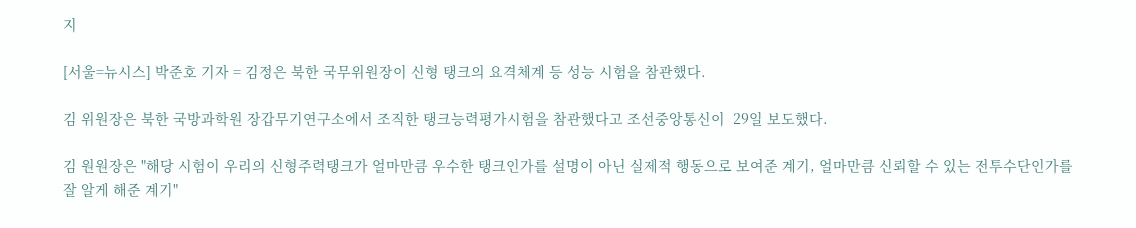지

[서울=뉴시스] 박준호 기자 = 김정은 북한 국무위원장이 신형 탱크의 요격체계 등 성능 시험을 참관했다.

김 위원장은 북한 국방과학원 장갑무기연구소에서 조직한 탱크능력평가시험을 참관했다고 조선중앙통신이  29일 보도했다.

김 원원장은 "해당 시험이 우리의 신형주력탱크가 얼마만큼 우수한 탱크인가를 설명이 아닌 실제적 행동으로 보여준 계기, 얼마만큼 신뢰할 수 있는 전투수단인가를 잘 알게 해준 계기"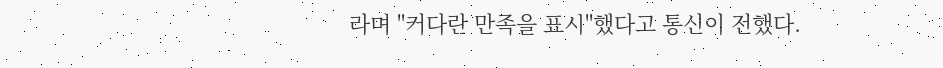라며 "커다란 만족을 표시"했다고 통신이 전했다.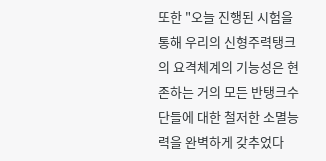또한 "오늘 진행된 시험을 통해 우리의 신형주력탱크의 요격체계의 기능성은 현존하는 거의 모든 반탱크수단들에 대한 철저한 소멸능력을 완벽하게 갖추었다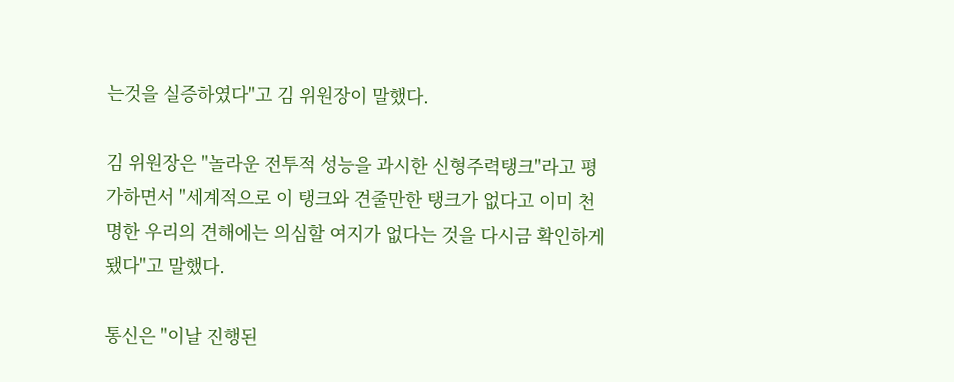는것을 실증하였다"고 김 위원장이 말했다.

김 위원장은 "놀라운 전투적 성능을 과시한 신형주력탱크"라고 평가하면서 "세계적으로 이 탱크와 견줄만한 탱크가 없다고 이미 천명한 우리의 견해에는 의심할 여지가 없다는 것을 다시금 확인하게 됐다"고 말했다.

통신은 "이날 진행된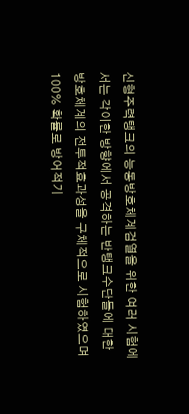신형주력탱크의 능동방호체계검열을 위한 여러 시험에서는 각이한 방향에서 공격하는 반탱크수단들에 대한 방호체계의 전투적효과성을 구체적으로 시험하였으며 100% 확률로 방어적기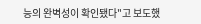능의 완벽성이 확인됐다"고 보도했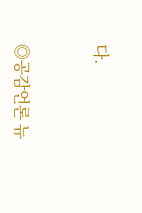다.


◎공감언론 뉴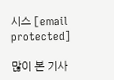시스 [email protected]

많이 본 기사